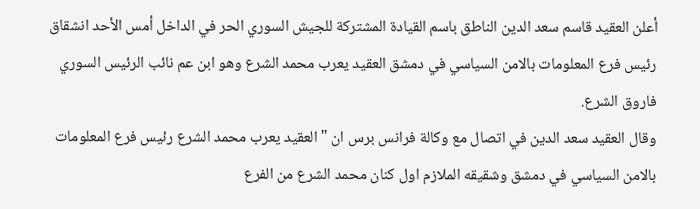أعلن العقيد قاسم سعد الدين الناطق باسم القيادة المشتركة للجيش السوري الحر في الداخل أمس الأحد انشقاق رئيس فرع المعلومات بالامن السياسي في دمشق العقيد يعرب محمد الشرع وهو ابن عم نائب الرئيس السوري فاروق الشرع.
وقال العقيد سعد الدين في اتصال مع وكالة فرانس برس ان "العقيد يعرب محمد الشرع رئيس فرع المعلومات بالامن السياسي في دمشق وشقيقه الملازم اول كنان محمد الشرع من الفرع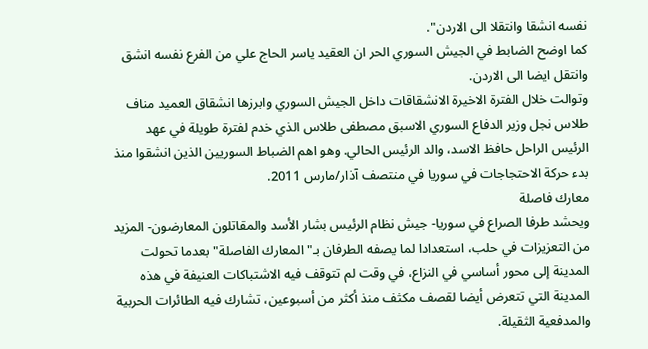نفسه انشقا وانتقلا الى الاردن".
كما اوضح الضابط في الجيش السوري الحر ان العقيد ياسر الحاج علي من الفرع نفسه انشق وانتقل ايضا الى الاردن.
وتوالت خلال الفترة الاخيرة الانشقاقات داخل الجيش السوري وابرزها انشقاق العميد مناف طلاس نجل وزير الدفاع السوري الاسبق مصطفى طلاس الذي خدم لفترة طويلة في عهد الرئيس الراحل حافظ الاسد، والد الرئيس الحالي. وهو اهم الضباط السوريين الذين انشقوا منذ بدء حركة الاحتجاجات في سوريا في منتصف آذار/مارس 2011.
معارك فاصلة
ويحشد طرفا الصراع في سوريا- جيش نظام الرئيس بشار الأسد والمقاتلون المعارضون- المزيد من التعزيزات في حلب، استعدادا لما يصفه الطرفان بـ"المعارك الفاصلة" بعدما تحولت المدينة إلى محور أساسي في النزاع، في وقت لم تتوقف فيه الاشتباكات العنيفة في هذه المدينة التي تتعرض أيضا لقصف مكثف منذ أكثر من أسبوعين، تشارك فيه الطائرات الحربية والمدفعية الثقيلة.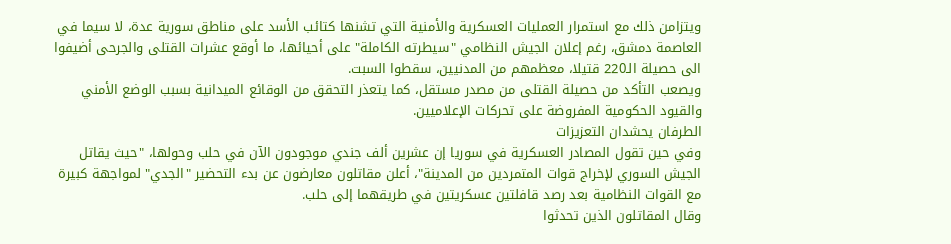ويتزامن ذلك مع استمرار العمليات العسكرية والأمنية التي تشنها كتائب الأسد على مناطق سورية عدة، لا سيما في العاصمة دمشق، رغم إعلان الجيش النظامي "سيطرته الكاملة" على أحيائها، ما أوقع عشرات القتلى والجرحى أضيفوا الى حصيلة الـ220 قتيلا، معظمهم من المدنيين، سقطوا السبت.
ويصعب التأكد من حصيلة القتلى من مصدر مستقل، كما يتعذر التحقق من الوقائع الميدانية بسبب الوضع الأمني والقيود الحكومية المفروضة على تحركات الإعلاميين.
الطرفان يحشدان التعزيزات
وفي حين تقول المصادر العسكرية في سوريا إن عشرين ألف جندي موجودون الآن في حلب وحولها، "حيث يقاتل الجيش السوري لإخراج قوات المتمردين من المدينة"، أعلن مقاتلون معارضون عن بدء التحضير "الجدي" لمواجهة كبيرة مع القوات النظامية بعد رصد قافلتين عسكريتين في طريقهما إلى حلب.
وقال المقاتلون الذين تحدثوا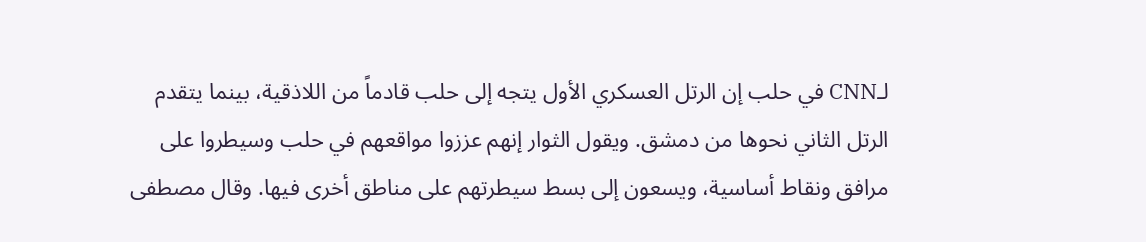لـCNN في حلب إن الرتل العسكري الأول يتجه إلى حلب قادماً من اللاذقية، بينما يتقدم الرتل الثاني نحوها من دمشق. ويقول الثوار إنهم عززوا مواقعهم في حلب وسيطروا على مرافق ونقاط أساسية، ويسعون إلى بسط سيطرتهم على مناطق أخرى فيها. وقال مصطفى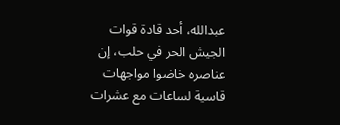عبدالله، أحد قادة قوات الجيش الحر في حلب، إن عناصره خاضوا مواجهات قاسية لساعات مع عشرات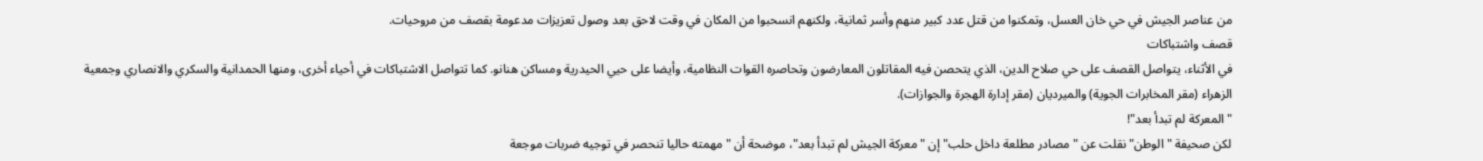من عناصر الجيش في حي خان العسل، وتمكنوا من قتل عدد كبير منهم وأسر ثمانية، ولكنهم انسحبوا من المكان في وقت لاحق بعد وصول تعزيزات مدعومة بقصف من مروحيات.
قصف واشتباكات
في الأثناء، يتواصل القصف على حي صلاح الدين، الذي يتحصن فيه المقاتلون المعارضون وتحاصره القوات النظامية، وأيضا على حيي الحيدرية ومساكن هنانو. كما تتواصل الاشتباكات في أحياء أخرى، ومنها الحمدانية والسكري والانصاري وجمعية الزهراء (مقر المخابرات الجوية) والميرديان (مقر إدارة الهجرة والجوازات).
"المعركة لم تبدأ بعد"!
لكن صحيفة "الوطن" نقلت عن "مصادر مطلعة داخل حلب" إن "معركة الجيش لم تبدأ بعد"، موضحة أن "مهمته حاليا تنحصر في توجيه ضربات موجعة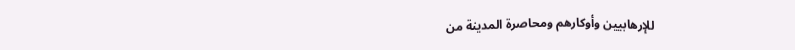للإرهابيين وأوكارهم ومحاصرة المدينة من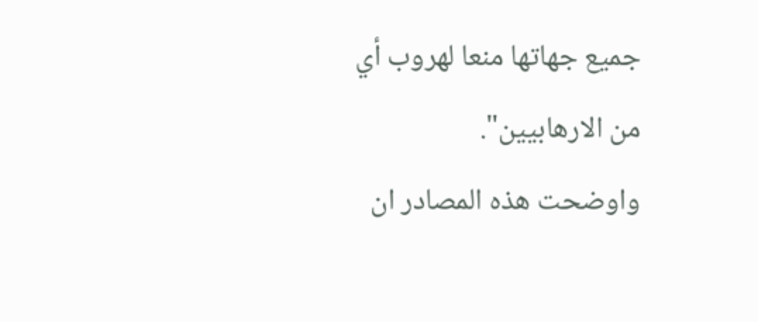جميع جهاتها منعا لهروب أي من الارهابيين".
واوضحت هذه المصادر ان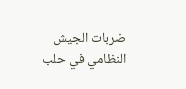ضربات الجيش النظامي في حلب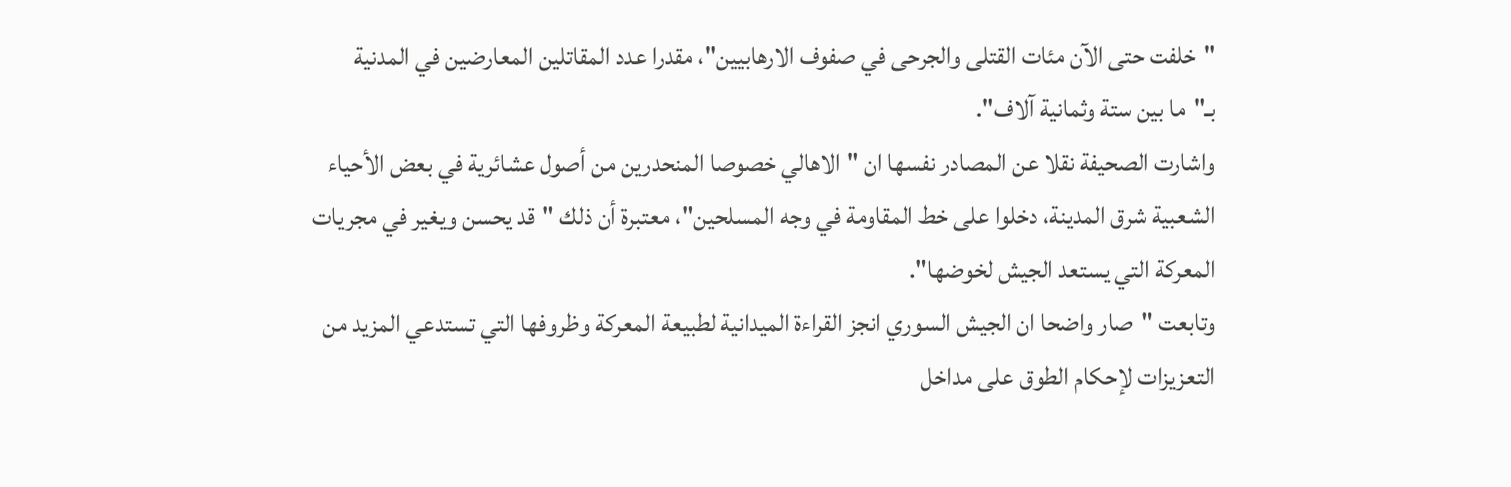"خلفت حتى الآن مئات القتلى والجرحى في صفوف الارهابيين"، مقدرا عدد المقاتلين المعارضين في المدنية بـ"ما بين ستة وثمانية آلاف".
واشارت الصحيفة نقلا عن المصادر نفسها ان "الاهالي خصوصا المنحدرين من أصول عشائرية في بعض الأحياء الشعبية شرق المدينة، دخلوا على خط المقاومة في وجه المسلحين"، معتبرة أن ذلك "قد يحسن ويغير في مجريات المعركة التي يستعد الجيش لخوضها".
وتابعت "صار واضحا ان الجيش السوري انجز القراءة الميدانية لطبيعة المعركة وظروفها التي تستدعي المزيد من التعزيزات لإحكام الطوق على مداخل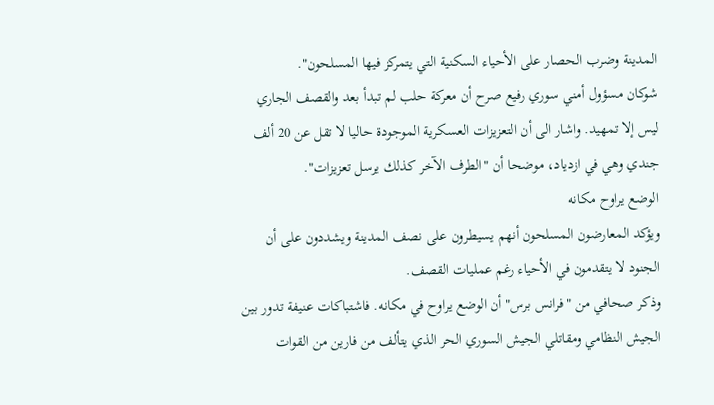المدينة وضرب الحصار على الأحياء السكنية التي يتمركز فيها المسلحون".
شوكان مسؤول أمني سوري رفيع صرح أن معركة حلب لم تبدأ بعد والقصف الجاري ليس إلا تمهيد. واشار الى أن التعزيزات العسكرية الموجودة حاليا لا تقل عن 20 ألف جندي وهي في ازدياد، موضحا أن "الطرف الآخر كذلك يرسل تعزيزات".
الوضع يراوح مكانه
ويؤكد المعارضون المسلحون أنهم يسيطرون على نصف المدينة ويشددون على أن الجنود لا يتقدمون في الأحياء رغم عمليات القصف.
وذكر صحافي من "فرانس برس" أن الوضع يراوح في مكانه. فاشتباكات عنيفة تدور بين الجيش النظامي ومقاتلي الجيش السوري الحر الذي يتألف من فارين من القوات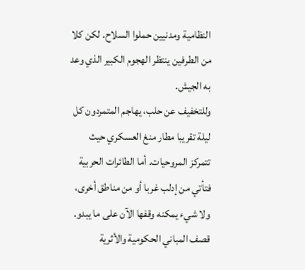النظامية ومدنيين حملوا السلاح. لكن كلا من الطرفين ينتظر الهجوم الكبير الذي وعد به الجيش.
وللتخفيف عن حلب، يهاجم المتمردون كل ليلة تقريبا مطار منغ العسكري حيث تتمركز المروحيات. أما الطائرات الحربية فتأتي من إدلب غربا أو من مناطق أخرى، ولا شيء يمكنه وقفها الآن على ما يبدو.
قصف المباني الحكومية والأثرية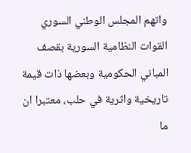واتهم المجلس الوطني السوري القوات النظامية السورية بقصف المباني الحكومية وبعضها ذات قيمة تاريخية واثرية في حلب، معتبرا ان ما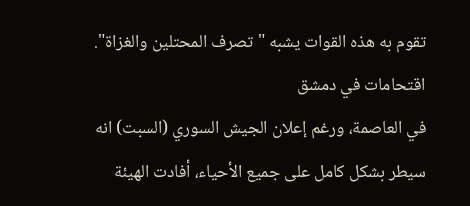تقوم به هذه القوات يشبه "تصرف المحتلين والغزاة".
اقتحامات في دمشق
في العاصمة، ورغم إعلان الجيش السوري (السبت) انه سيطر بشكل كامل على جميع الأحياء، أفادت الهيئة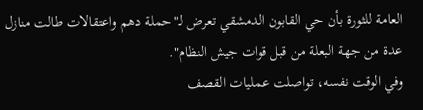العامة للثورة بأن حي القابون الدمشقي تعرض لـ"حملة دهم واعتقالات طالت منازل عدة من جهة البعلة من قبل قوات جيش النظام".
وفي الوقت نفسه، تواصلت عمليات القصف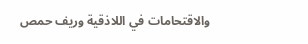والاقتحامات في اللاذقية وريف حمص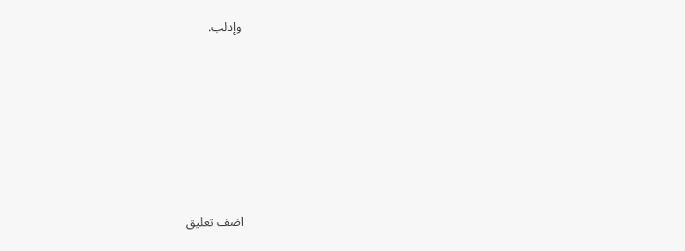وإدلب.









اضف تعليق